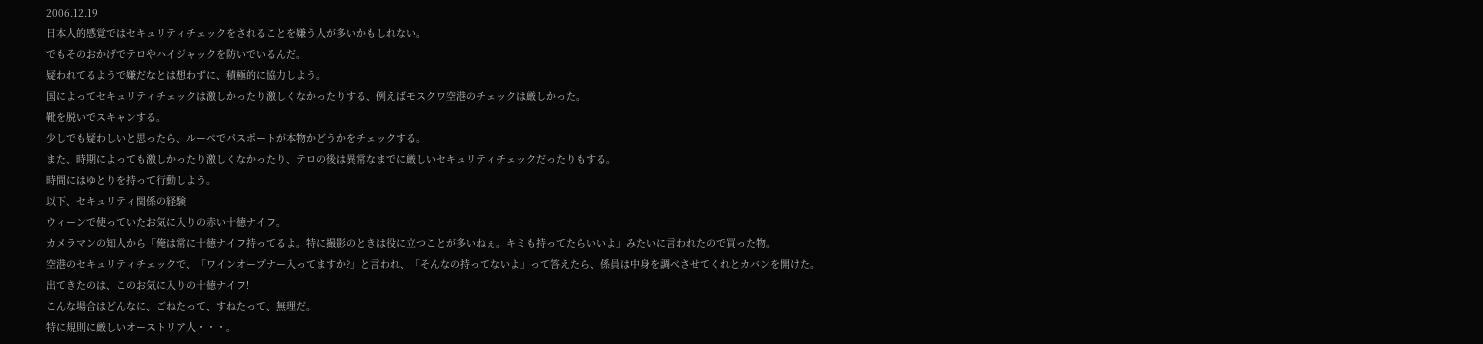2006.12.19
日本人的感覚ではセキュリティチェックをされることを嫌う人が多いかもしれない。
でもそのおかげでテロやハイジャックを防いでいるんだ。
疑われてるようで嫌だなとは想わずに、積極的に協力しよう。
国によってセキュリティチェックは激しかったり激しくなかったりする、例えばモスクワ空港のチェックは厳しかった。
靴を脱いでスキャンする。
少しでも疑わしいと思ったら、ルーペでパスポートが本物かどうかをチェックする。
また、時期によっても激しかったり激しくなかったり、テロの後は異常なまでに厳しいセキュリティチェックだったりもする。
時間にはゆとりを持って行動しよう。
以下、セキュリティ関係の経験
ウィーンで使っていたお気に入りの赤い十徳ナイフ。
カメラマンの知人から「俺は常に十徳ナイフ持ってるよ。特に撮影のときは役に立つことが多いねぇ。キミも持ってたらいいよ」みたいに言われたので買った物。
空港のセキュリティチェックで、「ワインオープナー入ってますか?」と言われ、「そんなの持ってないよ」って答えたら、係員は中身を調べさせてくれとカバンを開けた。
出てきたのは、このお気に入りの十徳ナイフ!
こんな場合はどんなに、ごねたって、すねたって、無理だ。
特に規則に厳しいオーストリア人・・・。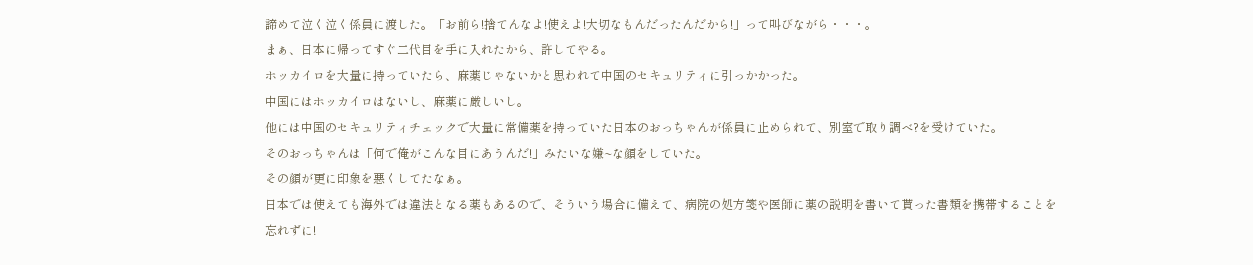諦めて泣く泣く係員に渡した。「お前ら!捨てんなよ!使えよ!大切なもんだったんだから!」って叫びながら・・・。
まぁ、日本に帰ってすぐ二代目を手に入れたから、許してやる。
ホッカイロを大量に持っていたら、麻薬じゃないかと思われて中国のセキュリティに引っかかった。
中国にはホッカイロはないし、麻薬に厳しいし。
他には中国のセキュリティチェックで大量に常備薬を持っていた日本のおっちゃんが係員に止められて、別室で取り調べ?を受けていた。
そのおっちゃんは「何で俺がこんな目にあうんだ!」みたいな嫌~な顔をしていた。
その顔が更に印象を悪くしてたなぁ。
日本では使えても海外では違法となる薬もあるので、そういう場合に備えて、病院の処方箋や医師に薬の説明を書いて貰った書類を携帯することを忘れずに!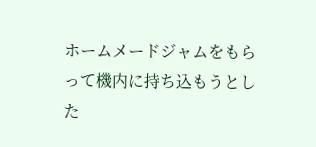ホームメードジャムをもらって機内に持ち込もうとした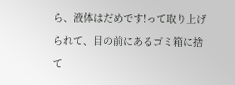ら、液体はだめです!って取り上げられて、目の前にあるゴミ箱に捨て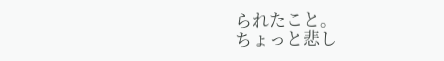られたこと。
ちょっと悲し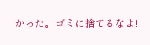かった。ゴミに捨てるなよ!